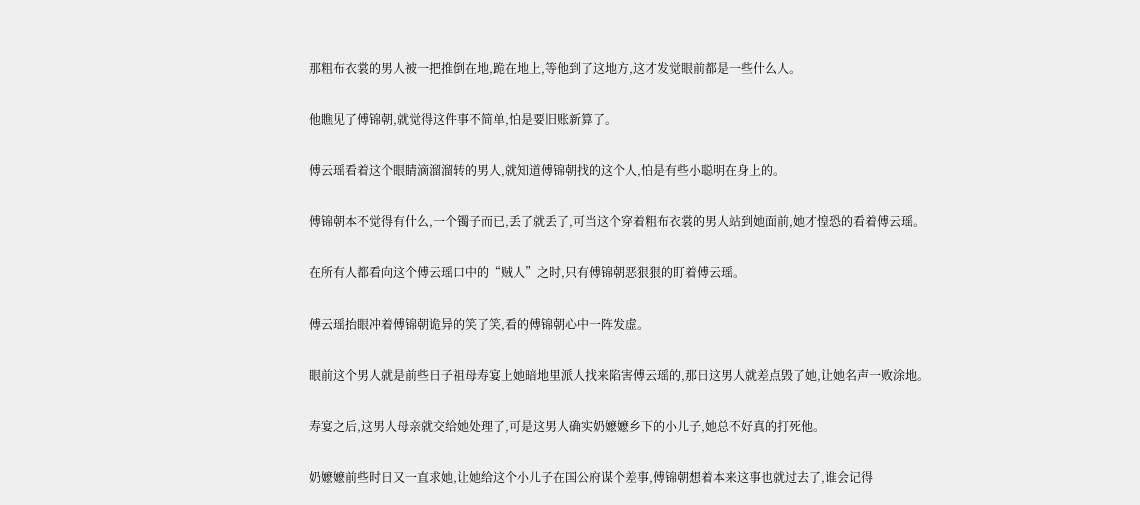那粗布衣裳的男人被一把推倒在地,跪在地上,等他到了这地方,这才发觉眼前都是一些什么人。

他瞧见了傅锦朝,就觉得这件事不简单,怕是要旧账新算了。

傅云瑶看着这个眼睛滴溜溜转的男人,就知道傅锦朝找的这个人,怕是有些小聪明在身上的。

傅锦朝本不觉得有什么,一个镯子而已,丢了就丢了,可当这个穿着粗布衣裳的男人站到她面前,她才惶恐的看着傅云瑶。

在所有人都看向这个傅云瑶口中的“贼人”之时,只有傅锦朝恶狠狠的盯着傅云瑶。

傅云瑶抬眼冲着傅锦朝诡异的笑了笑,看的傅锦朝心中一阵发虚。

眼前这个男人就是前些日子祖母寿宴上她暗地里派人找来陷害傅云瑶的,那日这男人就差点毁了她,让她名声一败涂地。

寿宴之后,这男人母亲就交给她处理了,可是这男人确实奶嬷嬷乡下的小儿子,她总不好真的打死他。

奶嬷嬷前些时日又一直求她,让她给这个小儿子在国公府谋个差事,傅锦朝想着本来这事也就过去了,谁会记得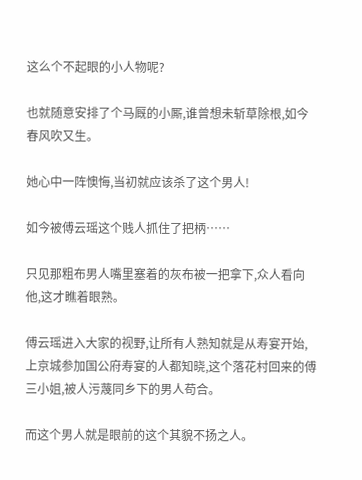这么个不起眼的小人物呢?

也就随意安排了个马厩的小厮,谁曾想未斩草除根,如今春风吹又生。

她心中一阵懊悔,当初就应该杀了这个男人!

如今被傅云瑶这个贱人抓住了把柄……

只见那粗布男人嘴里塞着的灰布被一把拿下,众人看向他,这才瞧着眼熟。

傅云瑶进入大家的视野,让所有人熟知就是从寿宴开始,上京城参加国公府寿宴的人都知晓,这个落花村回来的傅三小姐,被人污蔑同乡下的男人苟合。

而这个男人就是眼前的这个其貌不扬之人。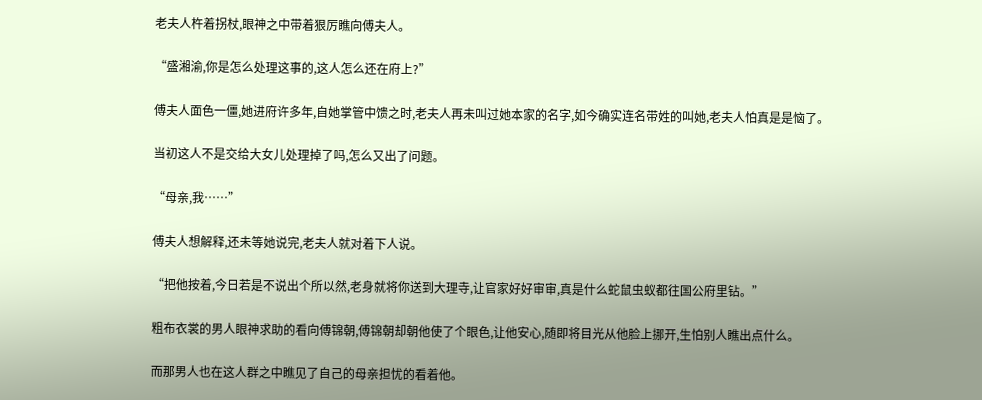老夫人杵着拐杖,眼神之中带着狠厉瞧向傅夫人。

“盛湘渝,你是怎么处理这事的,这人怎么还在府上?”

傅夫人面色一僵,她进府许多年,自她掌管中馈之时,老夫人再未叫过她本家的名字,如今确实连名带姓的叫她,老夫人怕真是是恼了。

当初这人不是交给大女儿处理掉了吗,怎么又出了问题。

“母亲,我……”

傅夫人想解释,还未等她说完,老夫人就对着下人说。

“把他按着,今日若是不说出个所以然,老身就将你送到大理寺,让官家好好审审,真是什么蛇鼠虫蚁都往国公府里钻。”

粗布衣裳的男人眼神求助的看向傅锦朝,傅锦朝却朝他使了个眼色,让他安心,随即将目光从他脸上挪开,生怕别人瞧出点什么。

而那男人也在这人群之中瞧见了自己的母亲担忧的看着他。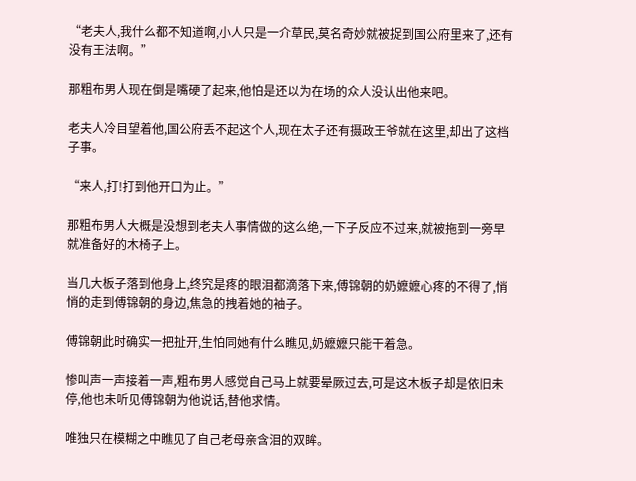“老夫人,我什么都不知道啊,小人只是一介草民,莫名奇妙就被捉到国公府里来了,还有没有王法啊。”

那粗布男人现在倒是嘴硬了起来,他怕是还以为在场的众人没认出他来吧。

老夫人冷目望着他,国公府丢不起这个人,现在太子还有摄政王爷就在这里,却出了这档子事。

“来人,打!打到他开口为止。”

那粗布男人大概是没想到老夫人事情做的这么绝,一下子反应不过来,就被拖到一旁早就准备好的木椅子上。

当几大板子落到他身上,终究是疼的眼泪都滴落下来,傅锦朝的奶嬷嬷心疼的不得了,悄悄的走到傅锦朝的身边,焦急的拽着她的袖子。

傅锦朝此时确实一把扯开,生怕同她有什么瞧见,奶嬷嬷只能干着急。

惨叫声一声接着一声,粗布男人感觉自己马上就要晕厥过去,可是这木板子却是依旧未停,他也未听见傅锦朝为他说话,替他求情。

唯独只在模糊之中瞧见了自己老母亲含泪的双眸。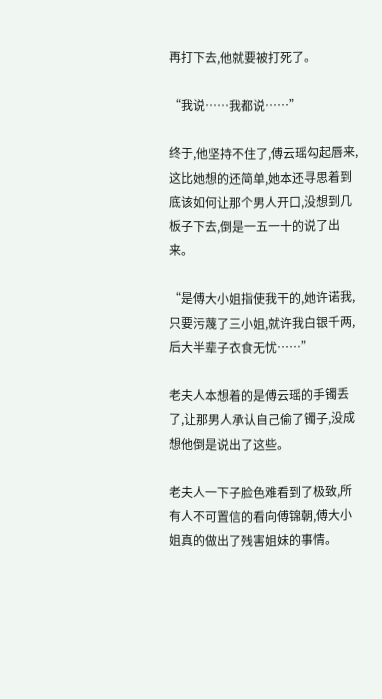再打下去,他就要被打死了。

“我说……我都说……”

终于,他坚持不住了,傅云瑶勾起唇来,这比她想的还简单,她本还寻思着到底该如何让那个男人开口,没想到几板子下去,倒是一五一十的说了出来。

“是傅大小姐指使我干的,她许诺我,只要污蔑了三小姐,就许我白银千两,后大半辈子衣食无忧……”

老夫人本想着的是傅云瑶的手镯丢了,让那男人承认自己偷了镯子,没成想他倒是说出了这些。

老夫人一下子脸色难看到了极致,所有人不可置信的看向傅锦朝,傅大小姐真的做出了残害姐妹的事情。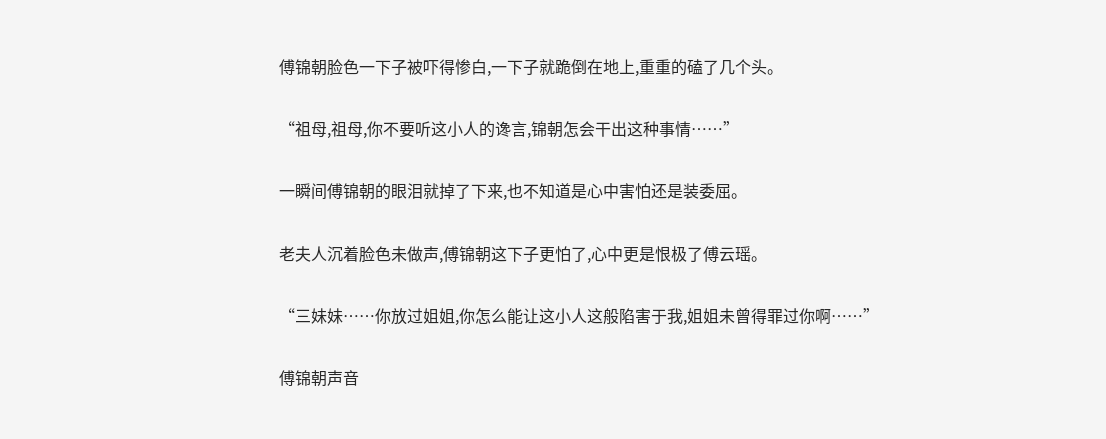傅锦朝脸色一下子被吓得惨白,一下子就跪倒在地上,重重的磕了几个头。

“祖母,祖母,你不要听这小人的谗言,锦朝怎会干出这种事情……”

一瞬间傅锦朝的眼泪就掉了下来,也不知道是心中害怕还是装委屈。

老夫人沉着脸色未做声,傅锦朝这下子更怕了,心中更是恨极了傅云瑶。

“三妹妹……你放过姐姐,你怎么能让这小人这般陷害于我,姐姐未曾得罪过你啊……”

傅锦朝声音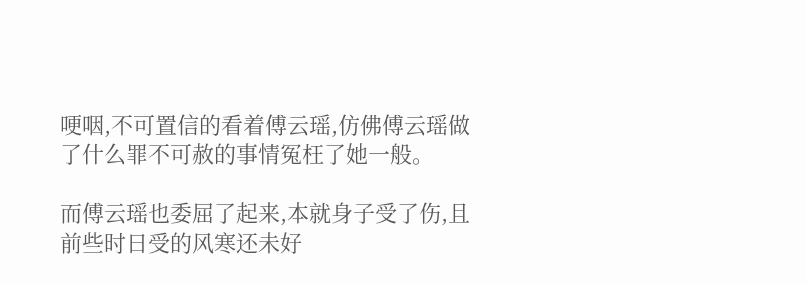哽咽,不可置信的看着傅云瑶,仿佛傅云瑶做了什么罪不可赦的事情冤枉了她一般。

而傅云瑶也委屈了起来,本就身子受了伤,且前些时日受的风寒还未好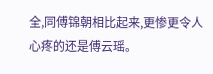全,同傅锦朝相比起来,更惨更令人心疼的还是傅云瑶。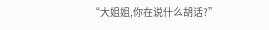“大姐姐,你在说什么胡话?”